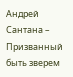Андрей Сантана – Призванный быть зверем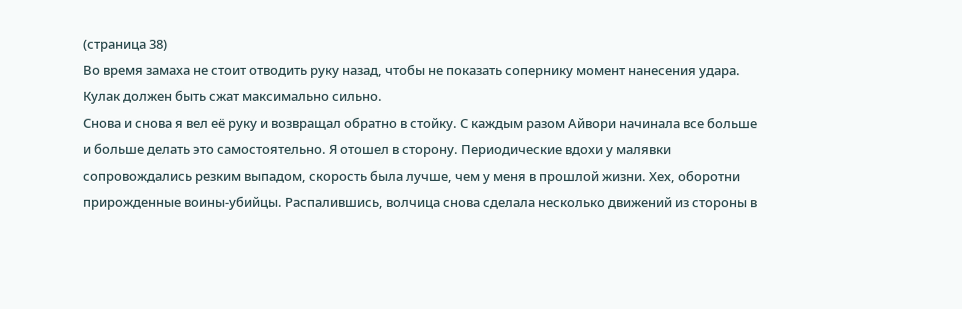(страница 38)
Во время замаха не стоит отводить руку назад, чтобы не показать сопернику момент нанесения удара.
Кулак должен быть сжат максимально сильно.
Снова и снова я вел её руку и возвращал обратно в стойку. С каждым разом Айвори начинала все больше и больше делать это самостоятельно. Я отошел в сторону. Периодические вдохи у малявки сопровождались резким выпадом, скорость была лучше, чем у меня в прошлой жизни. Хех, оборотни прирожденные воины-убийцы. Распалившись, волчица снова сделала несколько движений из стороны в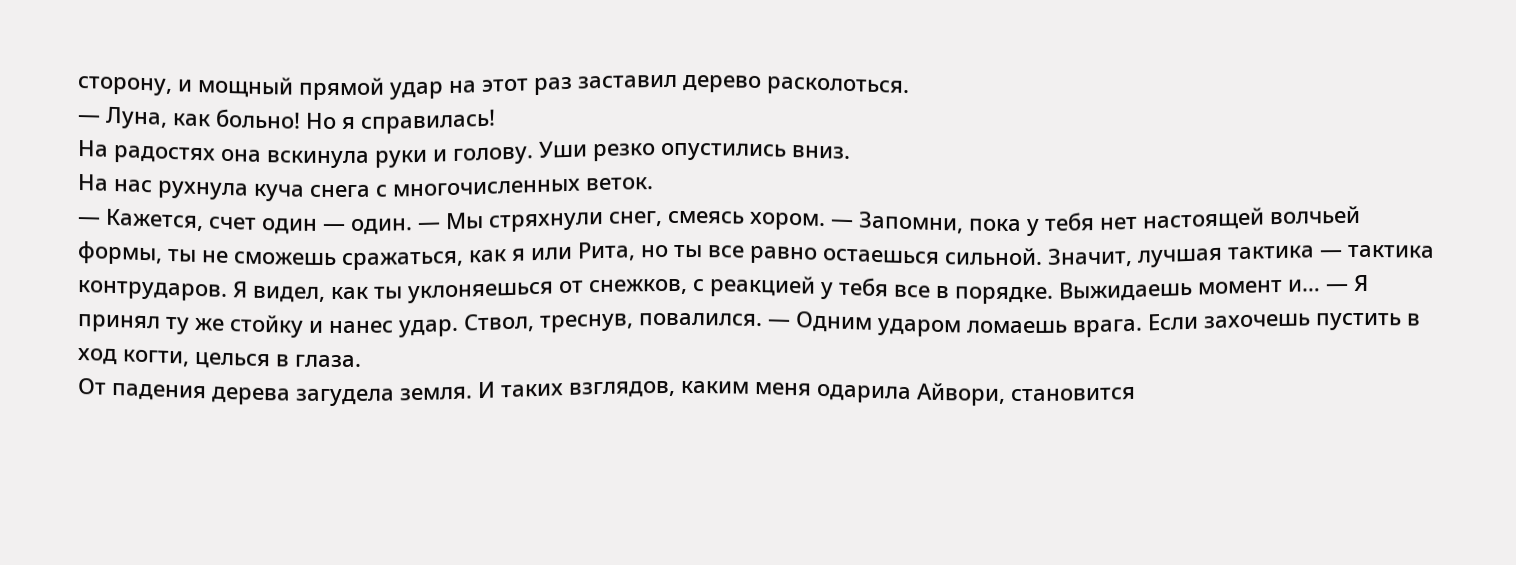сторону, и мощный прямой удар на этот раз заставил дерево расколоться.
— Луна, как больно! Но я справилась!
На радостях она вскинула руки и голову. Уши резко опустились вниз.
На нас рухнула куча снега с многочисленных веток.
— Кажется, счет один — один. — Мы стряхнули снег, смеясь хором. — Запомни, пока у тебя нет настоящей волчьей формы, ты не сможешь сражаться, как я или Рита, но ты все равно остаешься сильной. Значит, лучшая тактика — тактика контрударов. Я видел, как ты уклоняешься от снежков, с реакцией у тебя все в порядке. Выжидаешь момент и… — Я принял ту же стойку и нанес удар. Ствол, треснув, повалился. — Одним ударом ломаешь врага. Если захочешь пустить в ход когти, целься в глаза.
От падения дерева загудела земля. И таких взглядов, каким меня одарила Айвори, становится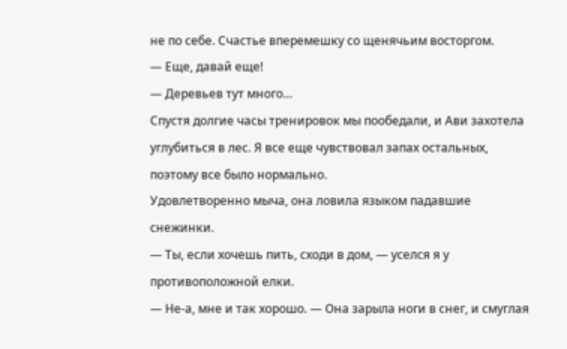не по себе. Счастье вперемешку со щенячьим восторгом.
— Еще, давай еще!
— Деревьев тут много…
Спустя долгие часы тренировок мы пообедали, и Ави захотела углубиться в лес. Я все еще чувствовал запах остальных, поэтому все было нормально.
Удовлетворенно мыча, она ловила языком падавшие снежинки.
— Ты, если хочешь пить, сходи в дом, — уселся я у противоположной елки.
— Не-а, мне и так хорошо. — Она зарыла ноги в снег, и смуглая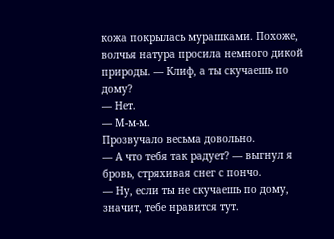кожа покрылась мурашками. Похоже, волчья натура просила немного дикой природы. — Клиф, а ты скучаешь по дому?
— Нет.
— М-м-м.
Прозвучало весьма довольно.
— А что тебя так радует? — выгнул я бровь, стряхивая снег с пончо.
— Ну, если ты не скучаешь по дому, значит, тебе нравится тут.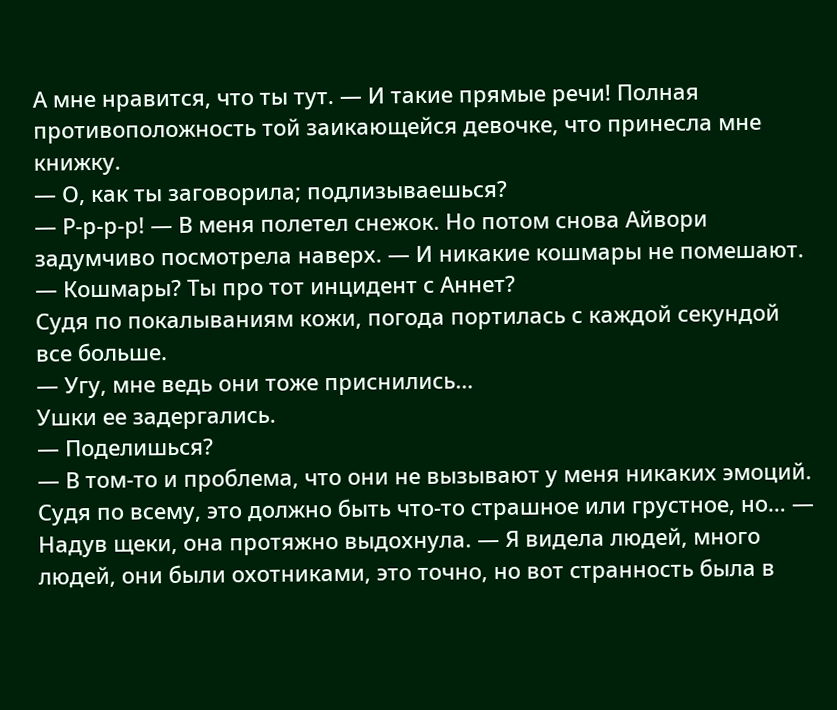А мне нравится, что ты тут. — И такие прямые речи! Полная противоположность той заикающейся девочке, что принесла мне книжку.
— О, как ты заговорила; подлизываешься?
— Р-р-р-р! — В меня полетел снежок. Но потом снова Айвори задумчиво посмотрела наверх. — И никакие кошмары не помешают.
— Кошмары? Ты про тот инцидент с Аннет?
Судя по покалываниям кожи, погода портилась с каждой секундой все больше.
— Угу, мне ведь они тоже приснились…
Ушки ее задергались.
— Поделишься?
— В том-то и проблема, что они не вызывают у меня никаких эмоций. Судя по всему, это должно быть что-то страшное или грустное, но… — Надув щеки, она протяжно выдохнула. — Я видела людей, много людей, они были охотниками, это точно, но вот странность была в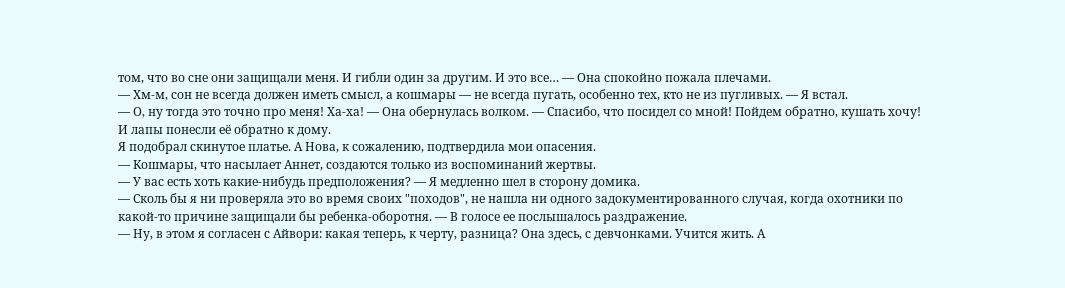том, что во сне они защищали меня. И гибли один за другим. И это все… — Она спокойно пожала плечами.
— Хм-м, сон не всегда должен иметь смысл, а кошмары — не всегда пугать, особенно тех, кто не из пугливых. — Я встал.
— О, ну тогда это точно про меня! Ха-ха! — Она обернулась волком. — Спасибо, что посидел со мной! Пойдем обратно, кушать хочу!
И лапы понесли её обратно к дому.
Я подобрал скинутое платье. А Нова, к сожалению, подтвердила мои опасения.
— Кошмары, что насылает Аннет, создаются только из воспоминаний жертвы.
— У вас есть хоть какие-нибудь предположения? — Я медленно шел в сторону домика.
— Сколь бы я ни проверяла это во время своих "походов", не нашла ни одного задокументированного случая, когда охотники по какой-то причине защищали бы ребенка-оборотня. — В голосе ее послышалось раздражение.
— Ну, в этом я согласен с Айвори: какая теперь, к черту, разница? Она здесь, с девчонками. Учится жить. А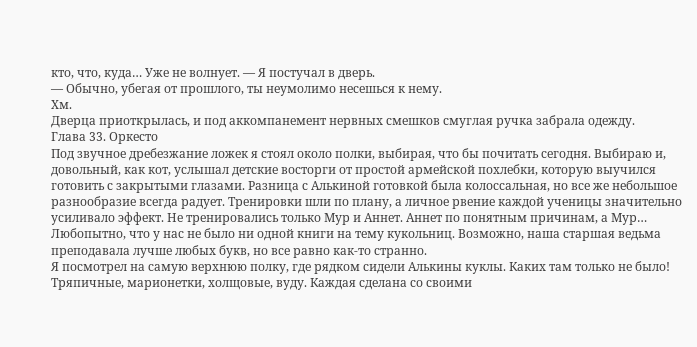кто, что, куда… Уже не волнует. — Я постучал в дверь.
— Обычно, убегая от прошлого, ты неумолимо несешься к нему.
Хм.
Дверца приоткрылась, и под аккомпанемент нервных смешков смуглая ручка забрала одежду.
Глава 33. Оркесто
Под звучное дребезжание ложек я стоял около полки, выбирая, что бы почитать сегодня. Выбираю и, довольный, как кот, услышал детские восторги от простой армейской похлебки, которую выучился готовить с закрытыми глазами. Разница с Алькиной готовкой была колоссальная, но все же небольшое разнообразие всегда радует. Тренировки шли по плану, а личное рвение каждой ученицы значительно усиливало эффект. Не тренировались только Мур и Аннет. Аннет по понятным причинам, а Мур… Любопытно, что у нас не было ни одной книги на тему кукольниц. Возможно, наша старшая ведьма преподавала лучше любых букв, но все равно как-то странно.
Я посмотрел на самую верхнюю полку, где рядком сидели Алькины куклы. Каких там только не было! Тряпичные, марионетки, холщовые, вуду. Каждая сделана со своими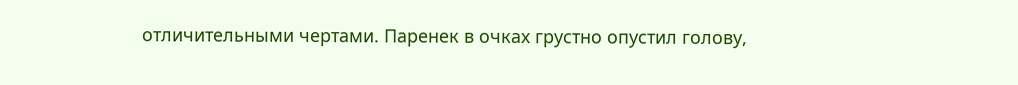отличительными чертами. Паренек в очках грустно опустил голову,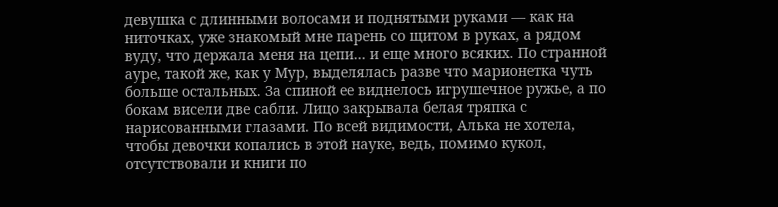девушка с длинными волосами и поднятыми руками — как на ниточках, уже знакомый мне парень со щитом в руках, а рядом вуду, что держала меня на цепи… и еще много всяких. По странной ауре, такой же, как у Мур, выделялась разве что марионетка чуть больше остальных. За спиной ее виднелось игрушечное ружье, а по бокам висели две сабли. Лицо закрывала белая тряпка с нарисованными глазами. По всей видимости, Алька не хотела, чтобы девочки копались в этой науке, ведь, помимо кукол, отсутствовали и книги по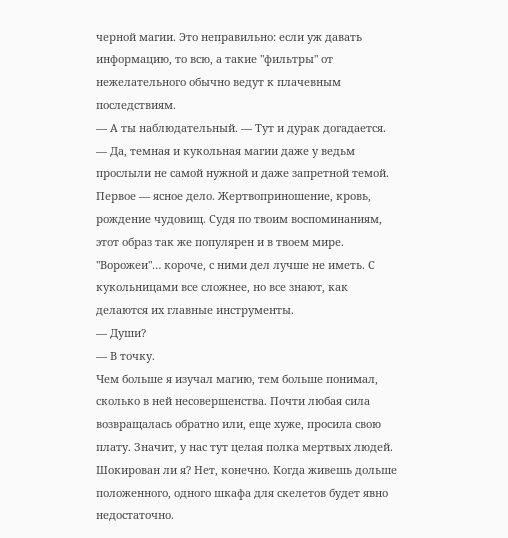черной магии. Это неправильно: если уж давать информацию, то всю, а такие "фильтры" от нежелательного обычно ведут к плачевным последствиям.
— А ты наблюдательный. — Тут и дурак догадается. — Да, темная и кукольная магии даже у ведьм прослыли не самой нужной и даже запретной темой. Первое — ясное дело. Жертвоприношение, кровь, рождение чудовищ. Судя по твоим воспоминаниям, этот образ так же популярен и в твоем мире. "Ворожеи"… короче, с ними дел лучше не иметь. С кукольницами все сложнее, но все знают, как делаются их главные инструменты.
— Души?
— В точку.
Чем больше я изучал магию, тем больше понимал, сколько в ней несовершенства. Почти любая сила возвращалась обратно или, еще хуже, просила свою плату. Значит, у нас тут целая полка мертвых людей. Шокирован ли я? Нет, конечно. Когда живешь дольше положенного, одного шкафа для скелетов будет явно недостаточно.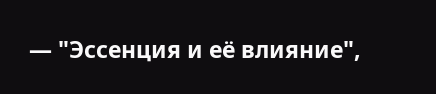— "Эссенция и её влияние",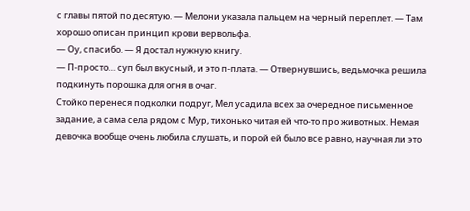с главы пятой по десятую. — Мелони указала пальцем на черный переплет. — Там хорошо описан принцип крови вервольфа.
— Оу, спасибо. — Я достал нужную книгу.
— П-просто… суп был вкусный, и это п-плата. — Отвернувшись, ведьмочка решила подкинуть порошка для огня в очаг.
Стойко перенеся подколки подруг, Мел усадила всех за очередное письменное задание, а сама села рядом с Мур, тихонько читая ей что-то про животных. Немая девочка вообще очень любила слушать, и порой ей было все равно, научная ли это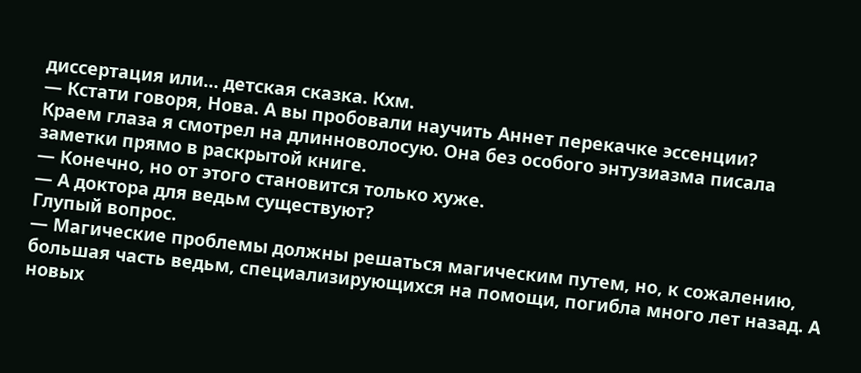диссертация или… детская сказка. Кхм.
— Кстати говоря, Нова. А вы пробовали научить Аннет перекачке эссенции?
Краем глаза я смотрел на длинноволосую. Она без особого энтузиазма писала заметки прямо в раскрытой книге.
— Конечно, но от этого становится только хуже.
— А доктора для ведьм существуют?
Глупый вопрос.
— Магические проблемы должны решаться магическим путем, но, к сожалению, большая часть ведьм, специализирующихся на помощи, погибла много лет назад. А новых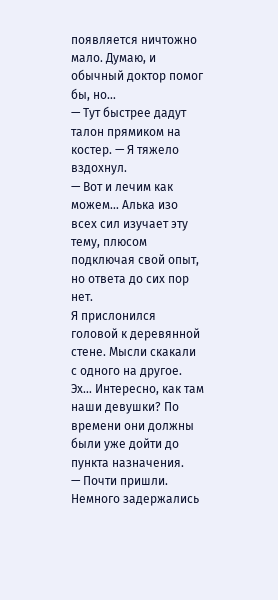появляется ничтожно мало. Думаю, и обычный доктор помог бы, но…
— Тут быстрее дадут талон прямиком на костер. — Я тяжело вздохнул.
— Вот и лечим как можем… Алька изо всех сил изучает эту тему, плюсом подключая свой опыт, но ответа до сих пор нет.
Я прислонился головой к деревянной стене. Мысли скакали с одного на другое. Эх… Интересно, как там наши девушки? По времени они должны были уже дойти до пункта назначения.
— Почти пришли. Немного задержались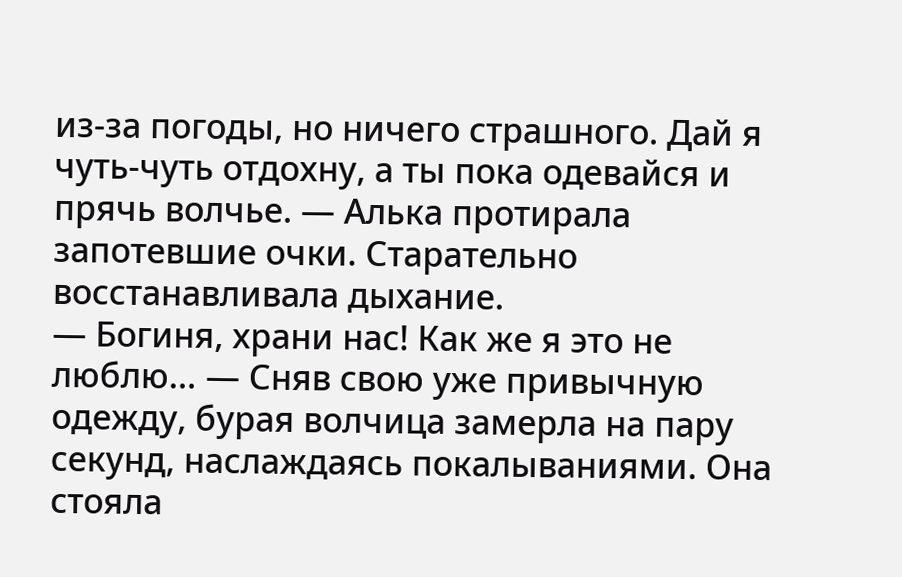из-за погоды, но ничего страшного. Дай я чуть-чуть отдохну, а ты пока одевайся и прячь волчье. — Алька протирала запотевшие очки. Старательно восстанавливала дыхание.
— Богиня, храни нас! Как же я это не люблю… — Сняв свою уже привычную одежду, бурая волчица замерла на пару секунд, наслаждаясь покалываниями. Она стояла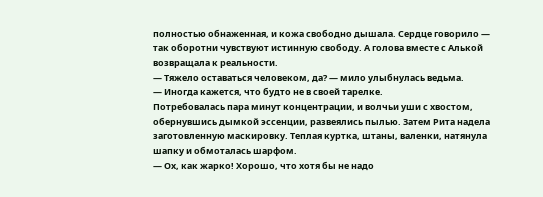полностью обнаженная, и кожа свободно дышала. Сердце говорило — так оборотни чувствуют истинную свободу. А голова вместе с Алькой возвращала к реальности.
— Тяжело оставаться человеком, да? — мило улыбнулась ведьма.
— Иногда кажется, что будто не в своей тарелке.
Потребовалась пара минут концентрации, и волчьи уши с хвостом, обернувшись дымкой эссенции, развеялись пылью. Затем Рита надела заготовленную маскировку. Теплая куртка, штаны, валенки, натянула шапку и обмоталась шарфом.
— Ох, как жарко! Хорошо, что хотя бы не надо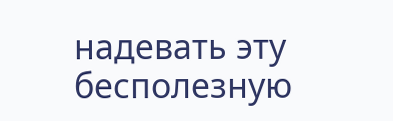надевать эту бесполезную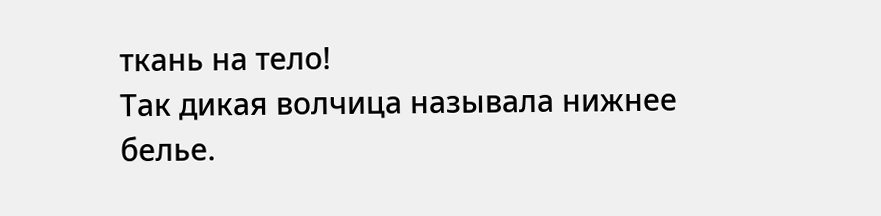ткань на тело!
Так дикая волчица называла нижнее белье.